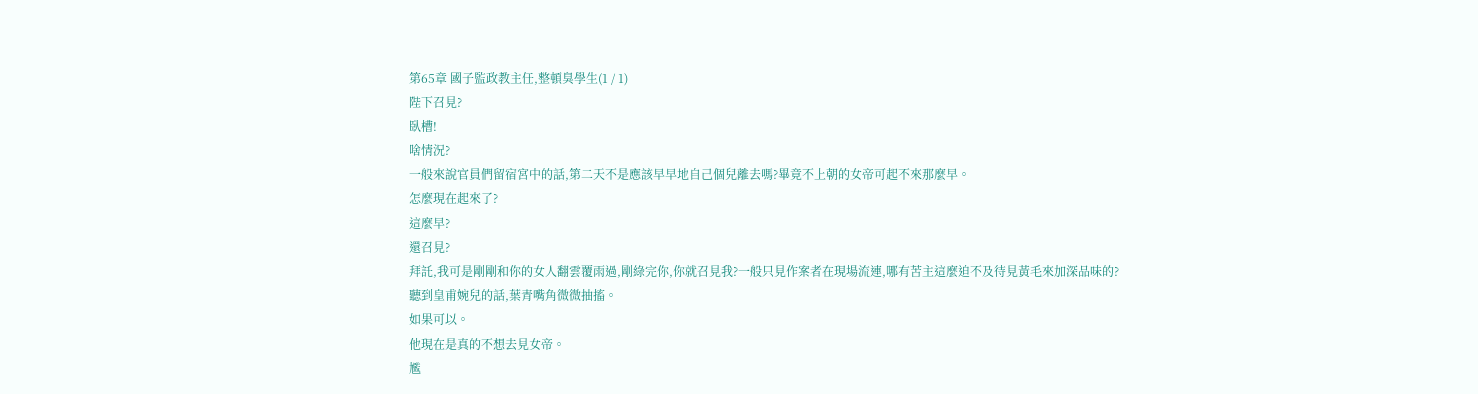第65章 國子監政教主任,整頓臭學生(1 / 1)
陛下召見?
臥槽!
啥情況?
一般來說官員們留宿宮中的話,第二天不是應該早早地自己個兒離去嗎?畢竟不上朝的女帝可起不來那麼早。
怎麼現在起來了?
這麼早?
還召見?
拜託,我可是剛剛和你的女人翻雲覆雨過,剛綠完你,你就召見我?一般只見作案者在現場流連,哪有苦主這麼迫不及待見黃毛來加深品味的?
聽到皇甫婉兒的話,葉青嘴角微微抽搐。
如果可以。
他現在是真的不想去見女帝。
尷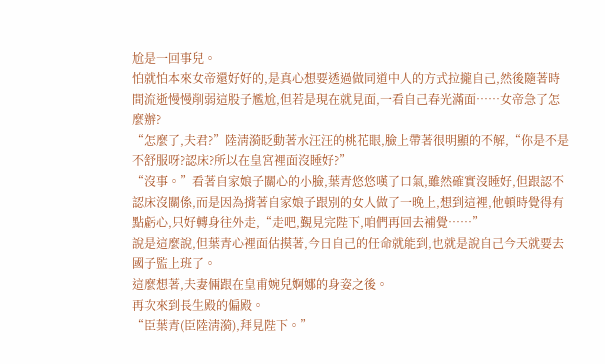尬是一回事兒。
怕就怕本來女帝還好好的,是真心想要透過做同道中人的方式拉攏自己,然後隨著時間流逝慢慢削弱這股子尷尬,但若是現在就見面,一看自己春光滿面……女帝急了怎麼辦?
“怎麼了,夫君?”陸淸漪眨動著水汪汪的桃花眼,臉上帶著很明顯的不解,“你是不是不舒服呀?認床?所以在皇宮裡面沒睡好?”
“沒事。”看著自家娘子關心的小臉,葉青悠悠嘆了口氣,雖然確實沒睡好,但跟認不認床沒關係,而是因為揹著自家娘子跟別的女人做了一晚上,想到這裡,他頓時覺得有點虧心,只好轉身往外走,“走吧,覲見完陛下,咱們再回去補覺……”
說是這麼說,但葉青心裡面估摸著,今日自己的任命就能到,也就是說自己今天就要去國子監上班了。
這麼想著,夫妻倆跟在皇甫婉兒婀娜的身姿之後。
再次來到長生殿的偏殿。
“臣葉青(臣陸淸漪),拜見陛下。”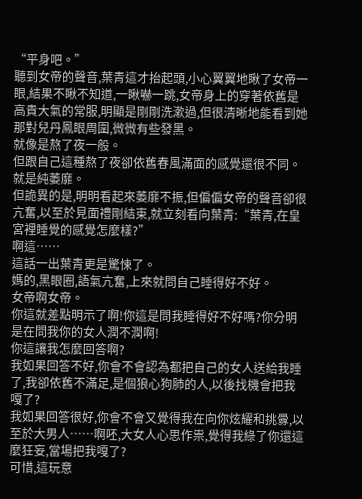“平身吧。”
聽到女帝的聲音,葉青這才抬起頭,小心翼翼地瞅了女帝一眼,結果不瞅不知道,一瞅嚇一跳,女帝身上的穿著依舊是高貴大氣的常服,明顯是剛剛洗漱過,但很清晰地能看到她那對兒丹鳳眼周圍,微微有些發黑。
就像是熬了夜一般。
但跟自己這種熬了夜卻依舊春風滿面的感覺還很不同。
就是純萎靡。
但詭異的是,明明看起來萎靡不振,但偏偏女帝的聲音卻很亢奮,以至於見面禮剛結束,就立刻看向葉青:“葉青,在皇宮裡睡覺的感覺怎麼樣?”
啊這……
這話一出葉青更是驚悚了。
媽的,黑眼圈,語氣亢奮,上來就問自己睡得好不好。
女帝啊女帝。
你這就差點明示了啊!你這是問我睡得好不好嗎?你分明是在問我你的女人潤不潤啊!
你這讓我怎麼回答啊?
我如果回答不好,你會不會認為都把自己的女人送給我睡了,我卻依舊不滿足,是個狼心狗肺的人,以後找機會把我嘎了?
我如果回答很好,你會不會又覺得我在向你炫耀和挑釁,以至於大男人……啊呸,大女人心思作祟,覺得我綠了你還這麼狂妄,當場把我嘎了?
可惜,這玩意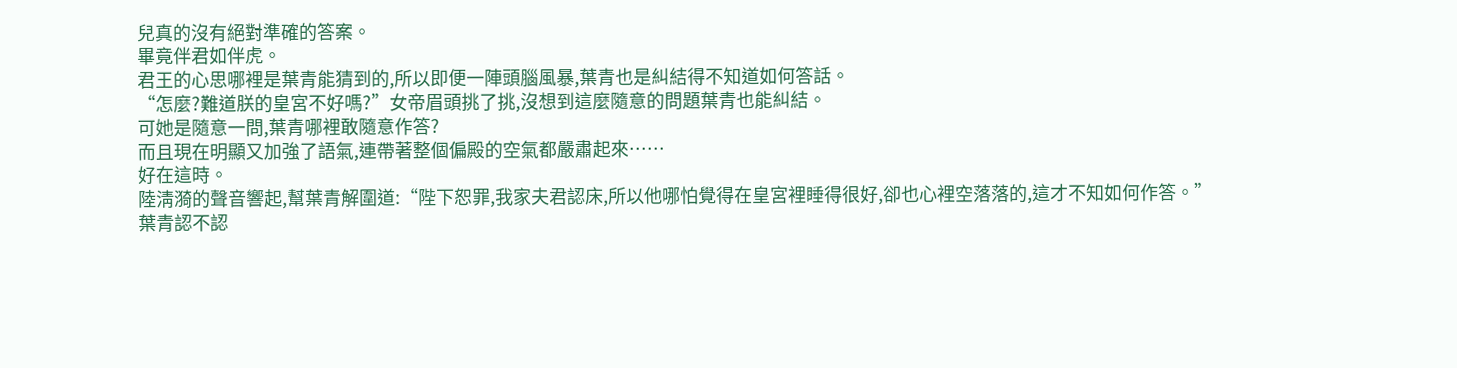兒真的沒有絕對準確的答案。
畢竟伴君如伴虎。
君王的心思哪裡是葉青能猜到的,所以即便一陣頭腦風暴,葉青也是糾結得不知道如何答話。
“怎麼?難道朕的皇宮不好嗎?”女帝眉頭挑了挑,沒想到這麼隨意的問題葉青也能糾結。
可她是隨意一問,葉青哪裡敢隨意作答?
而且現在明顯又加強了語氣,連帶著整個偏殿的空氣都嚴肅起來……
好在這時。
陸淸漪的聲音響起,幫葉青解圍道:“陛下恕罪,我家夫君認床,所以他哪怕覺得在皇宮裡睡得很好,卻也心裡空落落的,這才不知如何作答。”
葉青認不認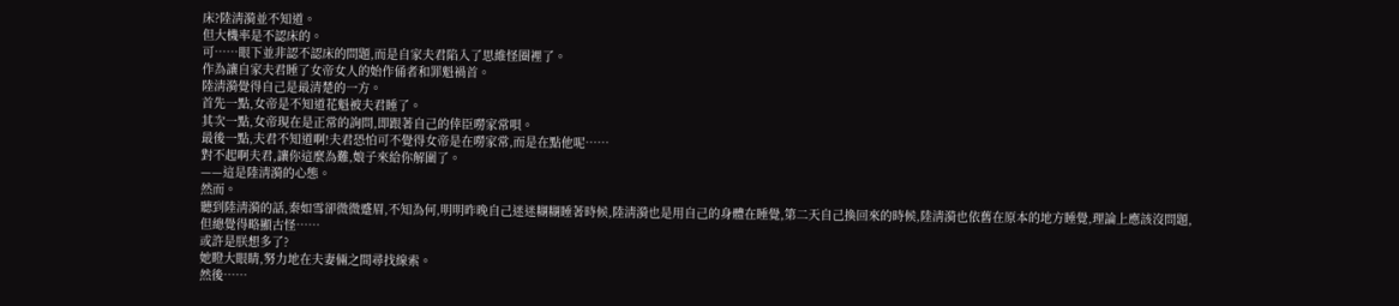床?陸淸漪並不知道。
但大機率是不認床的。
可……眼下並非認不認床的問題,而是自家夫君陷入了思維怪圈裡了。
作為讓自家夫君睡了女帝女人的始作俑者和罪魁禍首。
陸淸漪覺得自己是最清楚的一方。
首先一點,女帝是不知道花魁被夫君睡了。
其次一點,女帝現在是正常的詢問,即跟著自己的倖臣嘮家常唄。
最後一點,夫君不知道啊!夫君恐怕可不覺得女帝是在嘮家常,而是在點他呢……
對不起啊夫君,讓你這麼為難,娘子來給你解圍了。
——這是陸淸漪的心態。
然而。
聽到陸淸漪的話,秦如雪卻微微蹙眉,不知為何,明明昨晚自己迷迷糊糊睡著時候,陸淸漪也是用自己的身體在睡覺,第二天自己換回來的時候,陸淸漪也依舊在原本的地方睡覺,理論上應該沒問題,但總覺得略顯古怪……
或許是朕想多了?
她瞪大眼睛,努力地在夫妻倆之間尋找線索。
然後……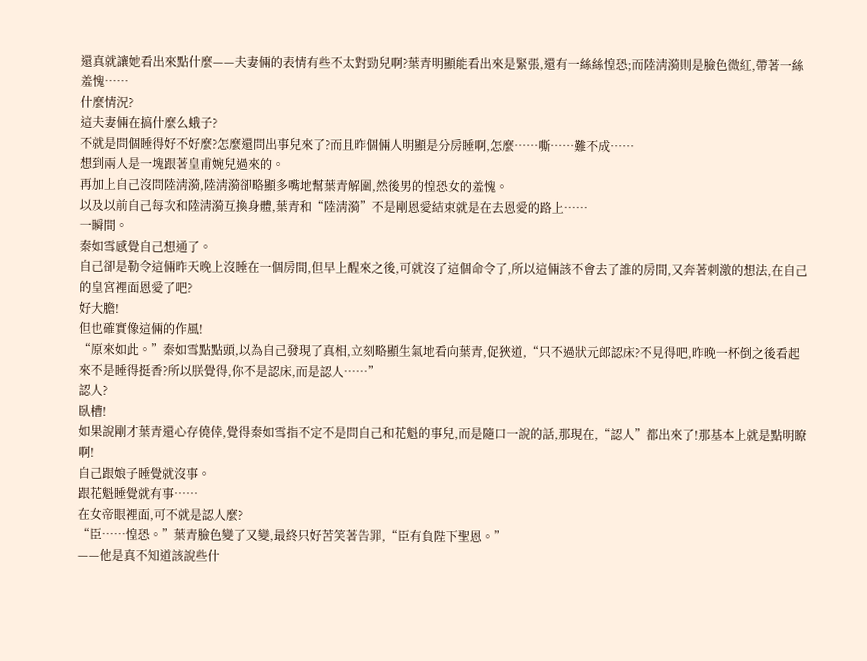還真就讓她看出來點什麼——夫妻倆的表情有些不太對勁兒啊?葉青明顯能看出來是緊張,還有一絲絲惶恐;而陸淸漪則是臉色微紅,帶著一絲羞愧……
什麼情況?
這夫妻倆在搞什麼么蛾子?
不就是問個睡得好不好麼?怎麼還問出事兒來了?而且昨個倆人明顯是分房睡啊,怎麼……嘶……難不成……
想到兩人是一塊跟著皇甫婉兒過來的。
再加上自己沒問陸淸漪,陸淸漪卻略顯多嘴地幫葉青解圍,然後男的惶恐女的羞愧。
以及以前自己每次和陸淸漪互換身體,葉青和“陸淸漪”不是剛恩愛結束就是在去恩愛的路上……
一瞬間。
秦如雪感覺自己想通了。
自己卻是勒令這倆昨天晚上沒睡在一個房間,但早上醒來之後,可就沒了這個命令了,所以這倆該不會去了誰的房間,又奔著刺激的想法,在自己的皇宮裡面恩愛了吧?
好大膽!
但也確實像這倆的作風!
“原來如此。”秦如雪點點頭,以為自己發現了真相,立刻略顯生氣地看向葉青,促狹道,“只不過狀元郎認床?不見得吧,昨晚一杯倒之後看起來不是睡得挺香?所以朕覺得,你不是認床,而是認人……”
認人?
臥槽!
如果說剛才葉青還心存僥倖,覺得秦如雪指不定不是問自己和花魁的事兒,而是隨口一說的話,那現在,“認人”都出來了!那基本上就是點明瞭啊!
自己跟娘子睡覺就沒事。
跟花魁睡覺就有事……
在女帝眼裡面,可不就是認人麼?
“臣……惶恐。”葉青臉色變了又變,最終只好苦笑著告罪,“臣有負陛下聖恩。”
——他是真不知道該說些什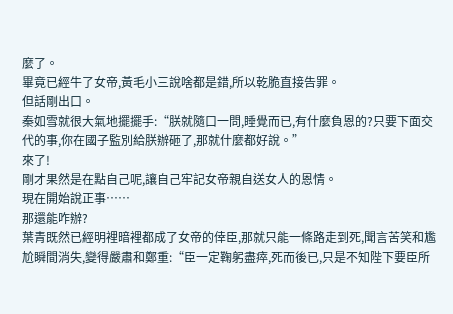麼了。
畢竟已經牛了女帝,黃毛小三說啥都是錯,所以乾脆直接告罪。
但話剛出口。
秦如雪就很大氣地擺擺手:“朕就隨口一問,睡覺而已,有什麼負恩的?只要下面交代的事,你在國子監別給朕辦砸了,那就什麼都好說。”
來了!
剛才果然是在點自己呢,讓自己牢記女帝親自送女人的恩情。
現在開始說正事……
那還能咋辦?
葉青既然已經明裡暗裡都成了女帝的倖臣,那就只能一條路走到死,聞言苦笑和尷尬瞬間消失,變得嚴肅和鄭重:“臣一定鞠躬盡瘁,死而後已,只是不知陛下要臣所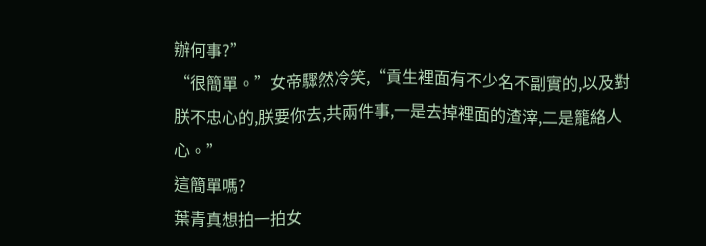辦何事?”
“很簡單。”女帝驟然冷笑,“貢生裡面有不少名不副實的,以及對朕不忠心的,朕要你去,共兩件事,一是去掉裡面的渣滓,二是籠絡人心。”
這簡單嗎?
葉青真想拍一拍女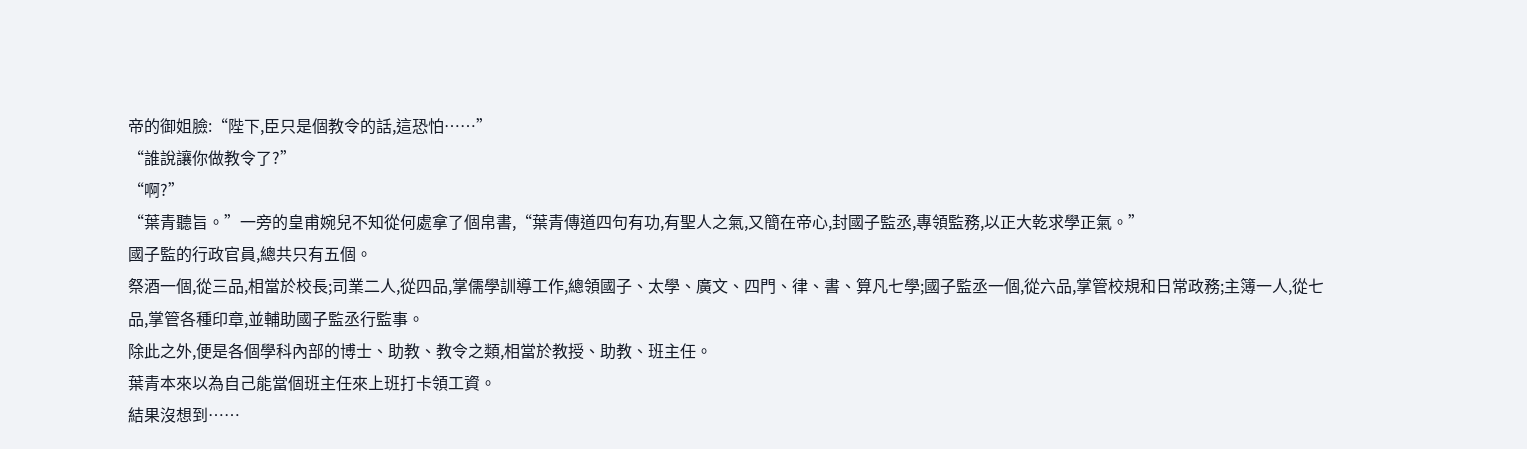帝的御姐臉:“陛下,臣只是個教令的話,這恐怕……”
“誰說讓你做教令了?”
“啊?”
“葉青聽旨。”一旁的皇甫婉兒不知從何處拿了個帛書,“葉青傳道四句有功,有聖人之氣,又簡在帝心,封國子監丞,專領監務,以正大乾求學正氣。”
國子監的行政官員,總共只有五個。
祭酒一個,從三品,相當於校長;司業二人,從四品,掌儒學訓導工作,總領國子、太學、廣文、四門、律、書、算凡七學;國子監丞一個,從六品,掌管校規和日常政務;主簿一人,從七品,掌管各種印章,並輔助國子監丞行監事。
除此之外,便是各個學科內部的博士、助教、教令之類,相當於教授、助教、班主任。
葉青本來以為自己能當個班主任來上班打卡領工資。
結果沒想到……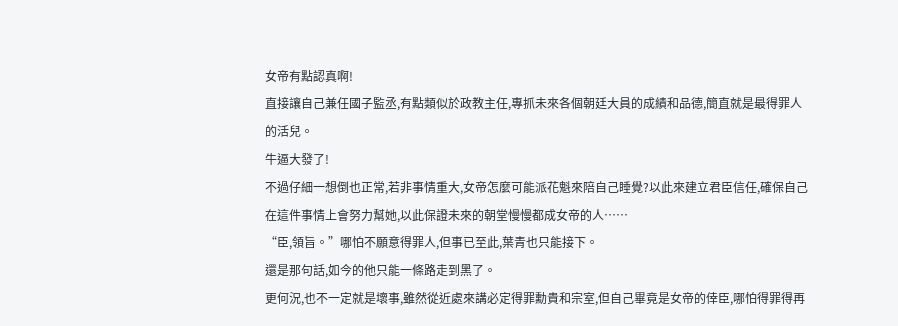女帝有點認真啊!
直接讓自己兼任國子監丞,有點類似於政教主任,專抓未來各個朝廷大員的成績和品德,簡直就是最得罪人的活兒。
牛逼大發了!
不過仔細一想倒也正常,若非事情重大,女帝怎麼可能派花魁來陪自己睡覺?以此來建立君臣信任,確保自己在這件事情上會努力幫她,以此保證未來的朝堂慢慢都成女帝的人……
“臣,領旨。”哪怕不願意得罪人,但事已至此,葉青也只能接下。
還是那句話,如今的他只能一條路走到黑了。
更何況,也不一定就是壞事,雖然從近處來講必定得罪勳貴和宗室,但自己畢竟是女帝的倖臣,哪怕得罪得再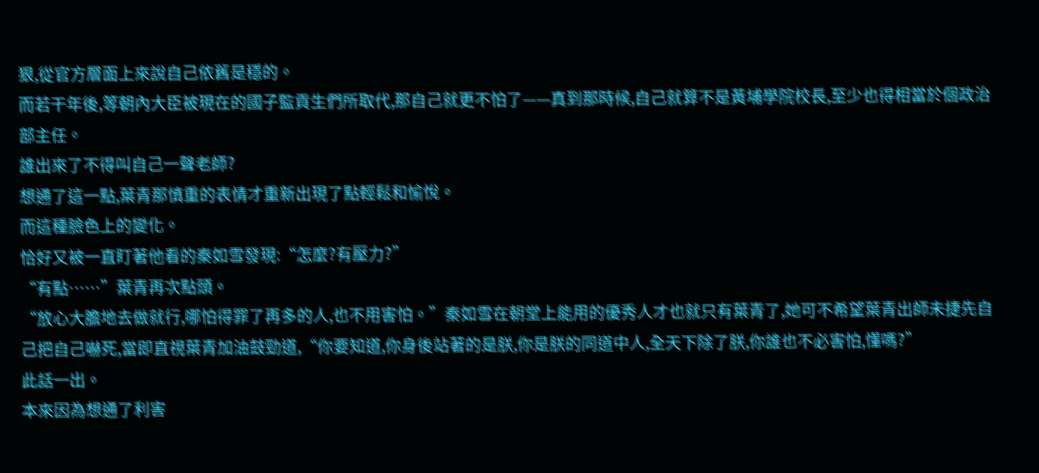狠,從官方層面上來說自己依舊是穩的。
而若干年後,等朝內大臣被現在的國子監貢生們所取代,那自己就更不怕了——真到那時候,自己就算不是黃埔學院校長,至少也得相當於個政治部主任。
誰出來了不得叫自己一聲老師?
想通了這一點,葉青那慎重的表情才重新出現了點輕鬆和愉悅。
而這種臉色上的變化。
恰好又被一直盯著他看的秦如雪發現:“怎麼?有壓力?”
“有點……”葉青再次點頭。
“放心大膽地去做就行,哪怕得罪了再多的人,也不用害怕。”秦如雪在朝堂上能用的優秀人才也就只有葉青了,她可不希望葉青出師未捷先自己把自己嚇死,當即直視葉青加油鼓勁道,“你要知道,你身後站著的是朕,你是朕的同道中人,全天下除了朕,你誰也不必害怕,懂嗎?”
此話一出。
本來因為想通了利害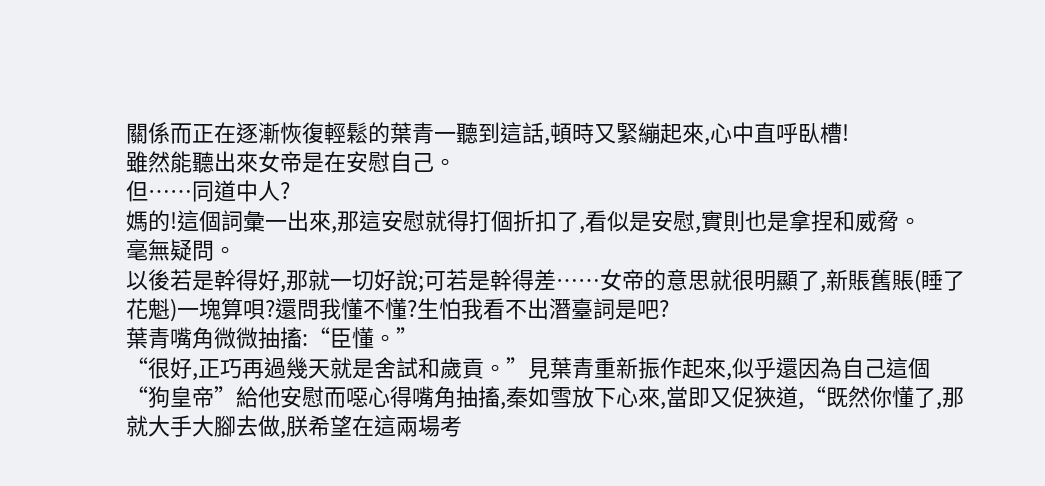關係而正在逐漸恢復輕鬆的葉青一聽到這話,頓時又緊繃起來,心中直呼臥槽!
雖然能聽出來女帝是在安慰自己。
但……同道中人?
媽的!這個詞彙一出來,那這安慰就得打個折扣了,看似是安慰,實則也是拿捏和威脅。
毫無疑問。
以後若是幹得好,那就一切好說;可若是幹得差……女帝的意思就很明顯了,新賬舊賬(睡了花魁)一塊算唄?還問我懂不懂?生怕我看不出潛臺詞是吧?
葉青嘴角微微抽搐:“臣懂。”
“很好,正巧再過幾天就是舍試和歲貢。”見葉青重新振作起來,似乎還因為自己這個“狗皇帝”給他安慰而噁心得嘴角抽搐,秦如雪放下心來,當即又促狹道,“既然你懂了,那就大手大腳去做,朕希望在這兩場考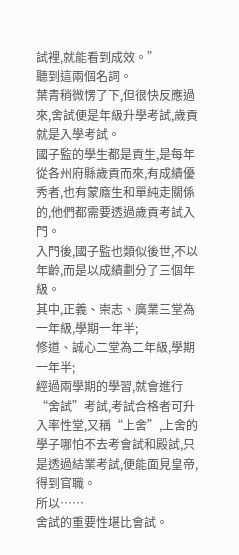試裡,就能看到成效。”
聽到這兩個名詞。
葉青稍微愣了下,但很快反應過來,舍試便是年級升學考試,歲貢就是入學考試。
國子監的學生都是貢生,是每年從各州府縣歲貢而來,有成績優秀者,也有蒙廕生和單純走關係的,他們都需要透過歲貢考試入門。
入門後,國子監也類似後世,不以年齡,而是以成績劃分了三個年級。
其中,正義、崇志、廣業三堂為一年級,學期一年半;
修道、誠心二堂為二年級,學期一年半;
經過兩學期的學習,就會進行“舍試”考試,考試合格者可升入率性堂,又稱“上舍”,上舍的學子哪怕不去考會試和殿試,只是透過結業考試,便能面見皇帝,得到官職。
所以……
舍試的重要性堪比會試。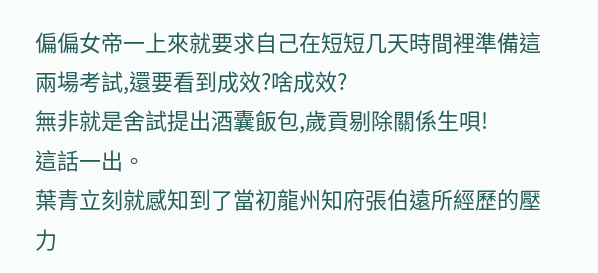偏偏女帝一上來就要求自己在短短几天時間裡準備這兩場考試,還要看到成效?啥成效?
無非就是舍試提出酒囊飯包,歲貢剔除關係生唄!
這話一出。
葉青立刻就感知到了當初龍州知府張伯遠所經歷的壓力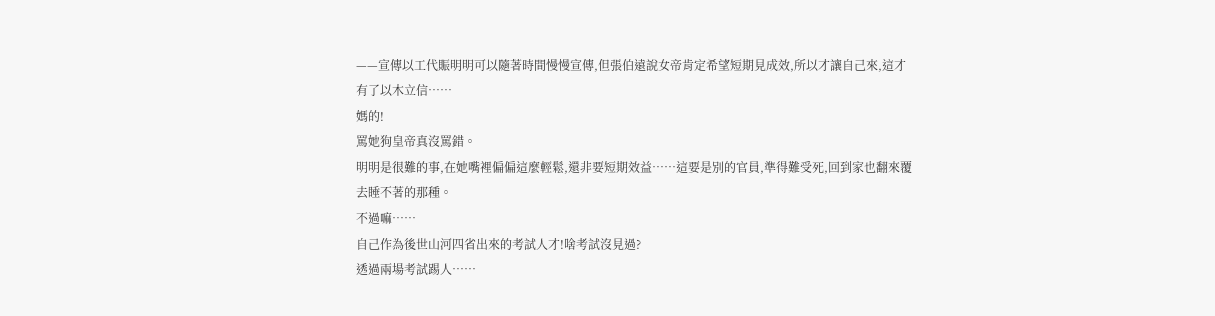——宣傳以工代賑明明可以隨著時間慢慢宣傳,但張伯遠說女帝肯定希望短期見成效,所以才讓自己來,這才有了以木立信……
媽的!
罵她狗皇帝真沒罵錯。
明明是很難的事,在她嘴裡偏偏這麼輕鬆,還非要短期效益……這要是別的官員,準得難受死,回到家也翻來覆去睡不著的那種。
不過嘛……
自己作為後世山河四省出來的考試人才!啥考試沒見過?
透過兩場考試踢人……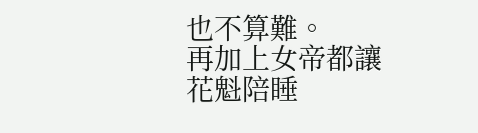也不算難。
再加上女帝都讓花魁陪睡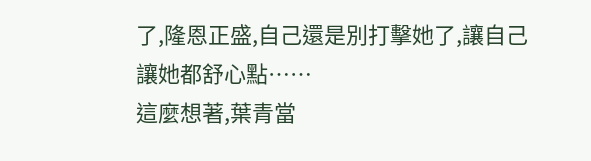了,隆恩正盛,自己還是別打擊她了,讓自己讓她都舒心點……
這麼想著,葉青當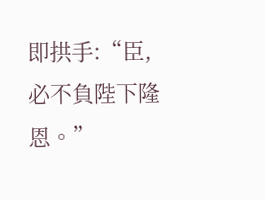即拱手:“臣,必不負陛下隆恩。”